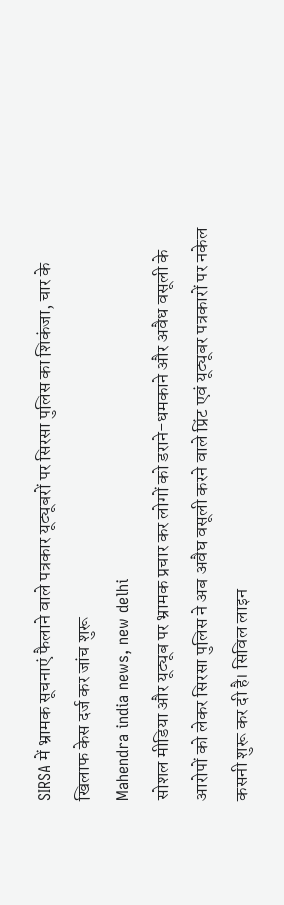SIRSA में भ्रामक सूचनाएं फैलाने वाले पत्रकार यूट्यूबरों पर सिरसा पुलिस का शिकंजा, चार के खिलाफ केस दर्ज कर जांच शुरू
Mahendra india news, new delhi
सोशल मीडिया और यूट्यूब पर भ्रामक प्रचार कर लोगों को डराने-धमकाने और अवैध वसूली के आरोपों को लेकर सिरसा पुलिस ने अब अवैघ वसूली करने वाले प्रिंट एवं यूट्यूबर पत्रकारों पर नकेल कसनी शुरू कर दी है। सिविल लाइन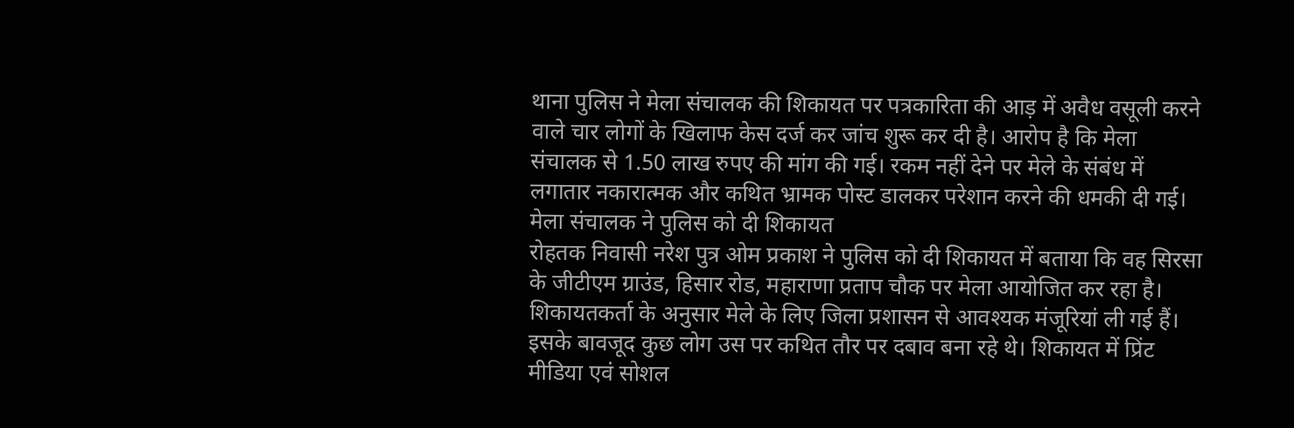थाना पुलिस ने मेला संचालक की शिकायत पर पत्रकारिता की आड़ में अवैध वसूली करने वाले चार लोगों के खिलाफ केस दर्ज कर जांच शुरू कर दी है। आरोप है कि मेला संचालक से 1.50 लाख रुपए की मांग की गई। रकम नहीं देने पर मेले के संबंध में लगातार नकारात्मक और कथित भ्रामक पोस्ट डालकर परेशान करने की धमकी दी गई।
मेला संचालक ने पुलिस को दी शिकायत
रोहतक निवासी नरेश पुत्र ओम प्रकाश ने पुलिस को दी शिकायत में बताया कि वह सिरसा के जीटीएम ग्राउंड, हिसार रोड, महाराणा प्रताप चौक पर मेला आयोजित कर रहा है। शिकायतकर्ता के अनुसार मेले के लिए जिला प्रशासन से आवश्यक मंजूरियां ली गई हैं। इसके बावजूद कुछ लोग उस पर कथित तौर पर दबाव बना रहे थे। शिकायत में प्रिंट मीडिया एवं सोशल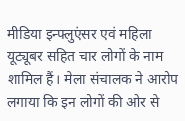मीडिया इन्फ्लुएंसर एवं महिला यूट्यूबर सहित चार लोगों के नाम शामिल हैं। मेला संचालक ने आरोप लगाया कि इन लोगों की ओर से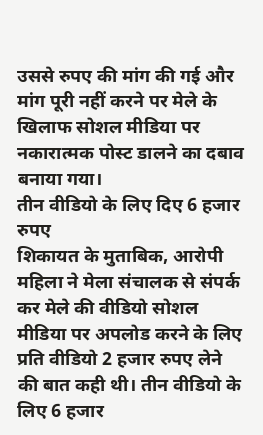उससे रुपए की मांग की गई और मांग पूरी नहीं करने पर मेले के खिलाफ सोशल मीडिया पर नकारात्मक पोस्ट डालने का दबाव बनाया गया।
तीन वीडियो के लिए दिए 6 हजार रुपए
शिकायत के मुताबिक, आरोपी महिला ने मेला संचालक से संपर्क कर मेले की वीडियो सोशल मीडिया पर अपलोड करने के लिए प्रति वीडियो 2 हजार रुपए लेने की बात कही थी। तीन वीडियो के लिए 6 हजार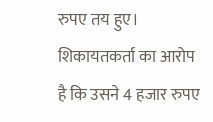रुपए तय हुए। शिकायतकर्ता का आरोप है कि उसने 4 हजार रुपए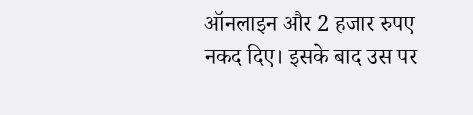ऑनलाइन और 2 हजार रुपए नकद दिए। इसके बाद उस पर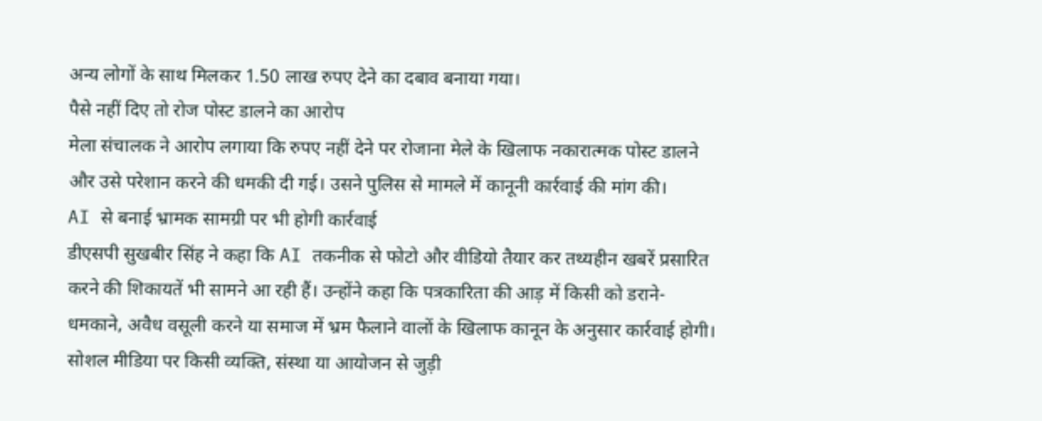अन्य लोगों के साथ मिलकर 1.50 लाख रुपए देने का दबाव बनाया गया।
पैसे नहीं दिए तो रोज पोस्ट डालने का आरोप
मेला संचालक ने आरोप लगाया कि रुपए नहीं देने पर रोजाना मेले के खिलाफ नकारात्मक पोस्ट डालने और उसे परेशान करने की धमकी दी गई। उसने पुलिस से मामले में कानूनी कार्रवाई की मांग की।
AI से बनाई भ्रामक सामग्री पर भी होगी कार्रवाई
डीएसपी सुखबीर सिंह ने कहा कि AI तकनीक से फोटो और वीडियो तैयार कर तथ्यहीन खबरें प्रसारित करने की शिकायतें भी सामने आ रही हैं। उन्होंने कहा कि पत्रकारिता की आड़ में किसी को डराने-धमकाने, अवैध वसूली करने या समाज में भ्रम फैलाने वालों के खिलाफ कानून के अनुसार कार्रवाई होगी। सोशल मीडिया पर किसी व्यक्ति, संस्था या आयोजन से जुड़ी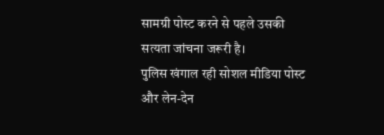सामग्री पोस्ट करने से पहले उसकी सत्यता जांचना जरूरी है।
पुलिस खंगाल रही सोशल मीडिया पोस्ट और लेन-देन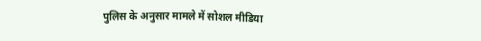पुलिस के अनुसार मामले में सोशल मीडिया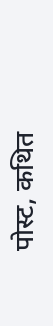पोस्ट, कथित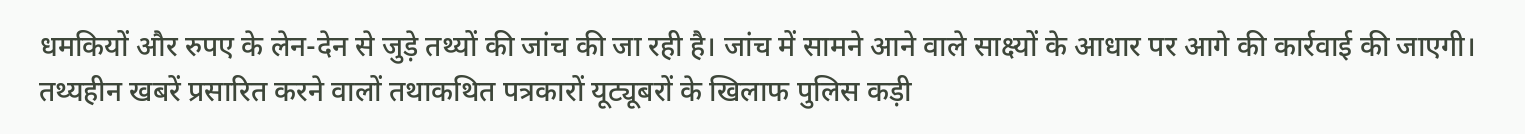धमकियों और रुपए के लेन-देन से जुड़े तथ्यों की जांच की जा रही है। जांच में सामने आने वाले साक्ष्यों के आधार पर आगे की कार्रवाई की जाएगी। तथ्यहीन खबरें प्रसारित करने वालों तथाकथित पत्रकारों यूट्यूबरों के खिलाफ पुलिस कड़ी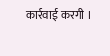कार्रवाई करगी ।